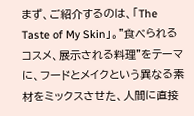まず、ご紹介するのは、「The Taste of My Skin」。"食べられるコスメ、展示される料理"をテーマに、フードとメイクという異なる素材をミックスさせた、人間に直接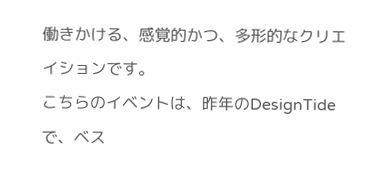働きかける、感覚的かつ、多形的なクリエイションです。
こちらのイベントは、昨年のDesignTideで、ベス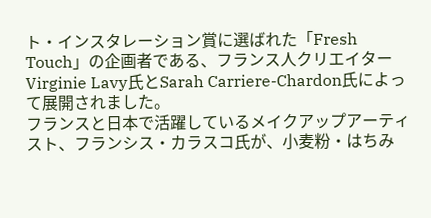ト・インスタレーション賞に選ばれた「Fresh Touch」の企画者である、フランス人クリエイターVirginie Lavy氏とSarah Carriere-Chardon氏によって展開されました。
フランスと日本で活躍しているメイクアップアーティスト、フランシス・カラスコ氏が、小麦粉・はちみ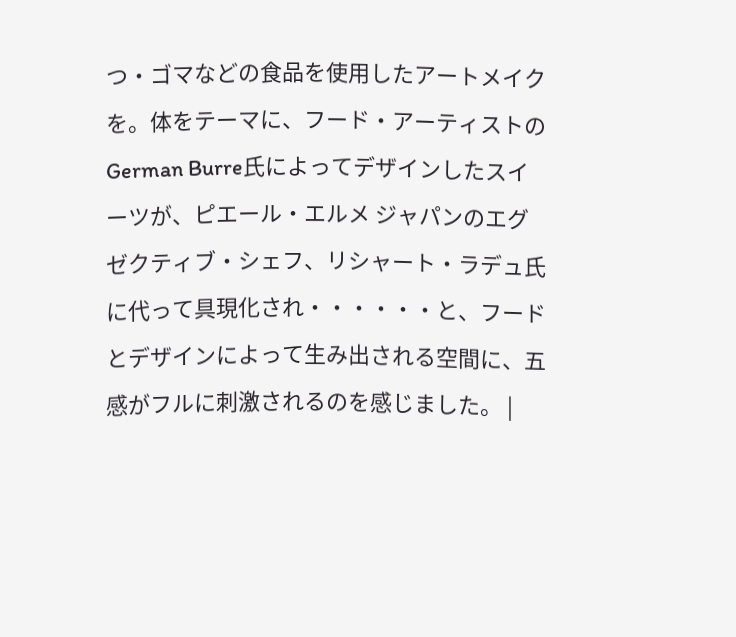つ・ゴマなどの食品を使用したアートメイクを。体をテーマに、フード・アーティストのGerman Burre氏によってデザインしたスイーツが、ピエール・エルメ ジャパンのエグゼクティブ・シェフ、リシャート・ラデュ氏に代って具現化され・・・・・・と、フードとデザインによって生み出される空間に、五感がフルに刺激されるのを感じました。 |